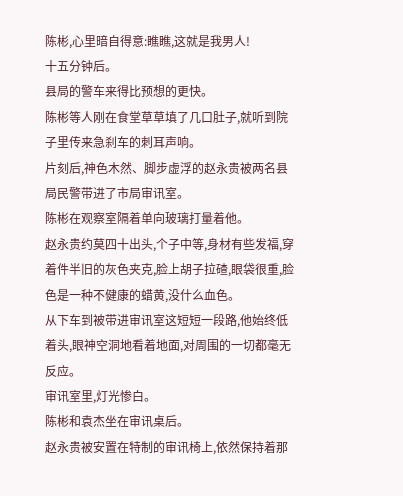陈彬,心里暗自得意:瞧瞧,这就是我男人!
十五分钟后。
县局的警车来得比预想的更快。
陈彬等人刚在食堂草草填了几口肚子,就听到院子里传来急刹车的刺耳声响。
片刻后,神色木然、脚步虚浮的赵永贵被两名县局民警带进了市局审讯室。
陈彬在观察室隔着单向玻璃打量着他。
赵永贵约莫四十出头,个子中等,身材有些发福,穿着件半旧的灰色夹克,脸上胡子拉碴,眼袋很重,脸色是一种不健康的蜡黄,没什么血色。
从下车到被带进审讯室这短短一段路,他始终低着头,眼神空洞地看着地面,对周围的一切都毫无反应。
审讯室里,灯光惨白。
陈彬和袁杰坐在审讯桌后。
赵永贵被安置在特制的审讯椅上,依然保持着那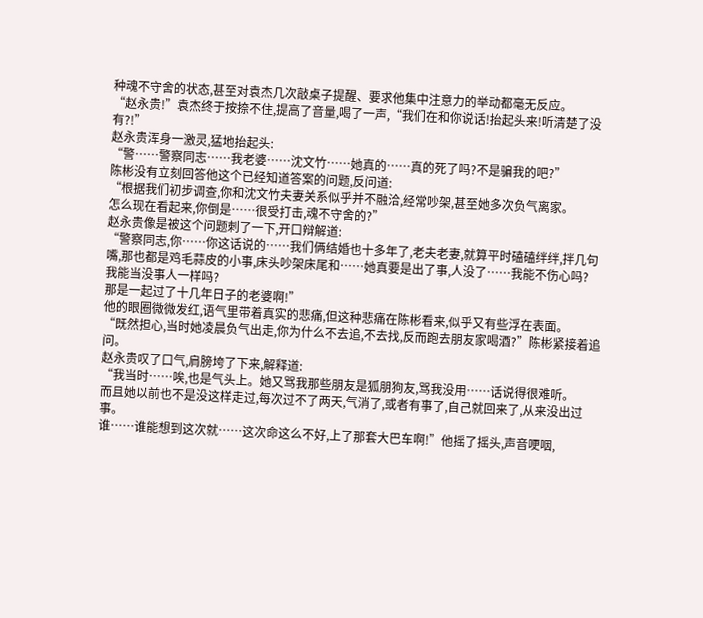种魂不守舍的状态,甚至对袁杰几次敲桌子提醒、要求他集中注意力的举动都毫无反应。
“赵永贵!”袁杰终于按捺不住,提高了音量,喝了一声,“我们在和你说话!抬起头来!听清楚了没有?!”
赵永贵浑身一激灵,猛地抬起头:
“警……警察同志……我老婆……沈文竹……她真的……真的死了吗?不是骗我的吧?”
陈彬没有立刻回答他这个已经知道答案的问题,反问道:
“根据我们初步调查,你和沈文竹夫妻关系似乎并不融洽,经常吵架,甚至她多次负气离家。
怎么现在看起来,你倒是……很受打击,魂不守舍的?”
赵永贵像是被这个问题刺了一下,开口辩解道:
“警察同志,你……你这话说的……我们俩结婚也十多年了,老夫老妻,就算平时磕磕绊绊,拌几句嘴,那也都是鸡毛蒜皮的小事,床头吵架床尾和……她真要是出了事,人没了……我能不伤心吗?
我能当没事人一样吗?
那是一起过了十几年日子的老婆啊!”
他的眼圈微微发红,语气里带着真实的悲痛,但这种悲痛在陈彬看来,似乎又有些浮在表面。
“既然担心,当时她凌晨负气出走,你为什么不去追,不去找,反而跑去朋友家喝酒?”陈彬紧接着追问。
赵永贵叹了口气,肩膀垮了下来,解释道:
“我当时……唉,也是气头上。她又骂我那些朋友是狐朋狗友,骂我没用……话说得很难听。
而且她以前也不是没这样走过,每次过不了两天,气消了,或者有事了,自己就回来了,从来没出过事。
谁……谁能想到这次就……这次命这么不好,上了那套大巴车啊!”他摇了摇头,声音哽咽,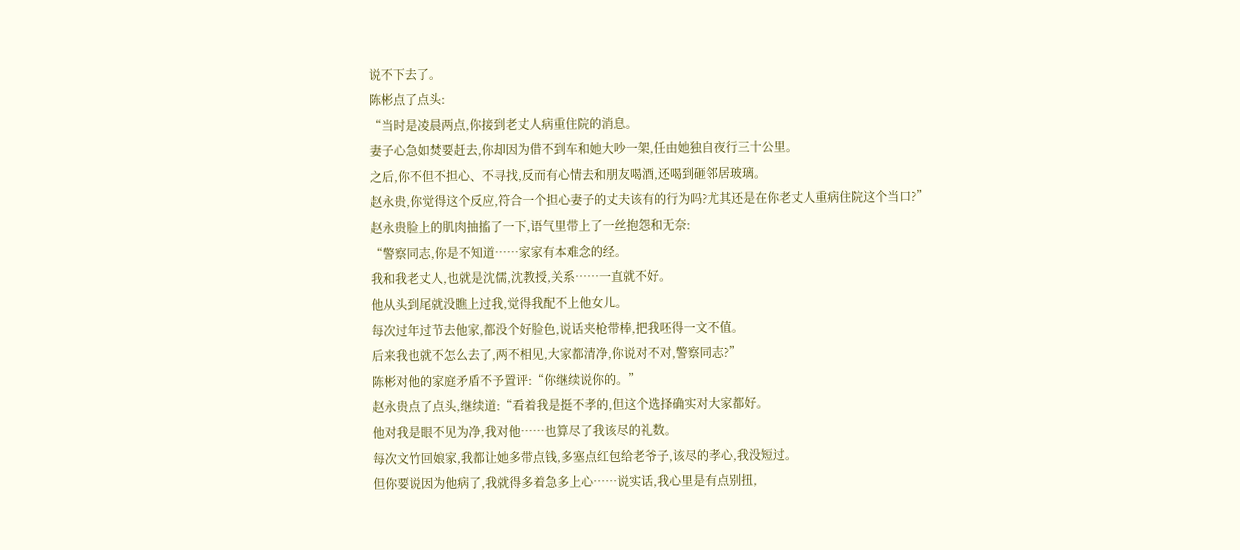说不下去了。
陈彬点了点头:
“当时是凌晨两点,你接到老丈人病重住院的消息。
妻子心急如焚要赶去,你却因为借不到车和她大吵一架,任由她独自夜行三十公里。
之后,你不但不担心、不寻找,反而有心情去和朋友喝酒,还喝到砸邻居玻璃。
赵永贵,你觉得这个反应,符合一个担心妻子的丈夫该有的行为吗?尤其还是在你老丈人重病住院这个当口?”
赵永贵脸上的肌肉抽搐了一下,语气里带上了一丝抱怨和无奈:
“警察同志,你是不知道……家家有本难念的经。
我和我老丈人,也就是沈儒,沈教授,关系……一直就不好。
他从头到尾就没瞧上过我,觉得我配不上他女儿。
每次过年过节去他家,都没个好脸色,说话夹枪带棒,把我呸得一文不值。
后来我也就不怎么去了,两不相见,大家都清净,你说对不对,警察同志?”
陈彬对他的家庭矛盾不予置评:“你继续说你的。”
赵永贵点了点头,继续道:“看着我是挺不孝的,但这个选择确实对大家都好。
他对我是眼不见为净,我对他……也算尽了我该尽的礼数。
每次文竹回娘家,我都让她多带点钱,多塞点红包给老爷子,该尽的孝心,我没短过。
但你要说因为他病了,我就得多着急多上心……说实话,我心里是有点别扭,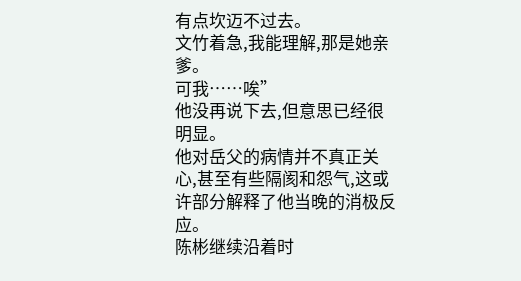有点坎迈不过去。
文竹着急,我能理解,那是她亲爹。
可我……唉”
他没再说下去,但意思已经很明显。
他对岳父的病情并不真正关心,甚至有些隔阂和怨气,这或许部分解释了他当晚的消极反应。
陈彬继续沿着时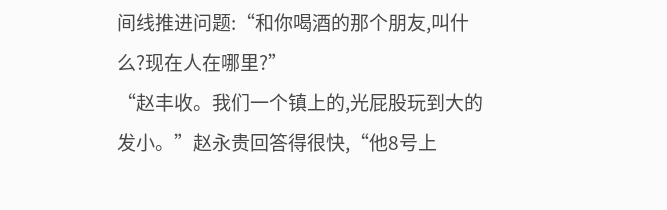间线推进问题:“和你喝酒的那个朋友,叫什么?现在人在哪里?”
“赵丰收。我们一个镇上的,光屁股玩到大的发小。”赵永贵回答得很快,“他8号上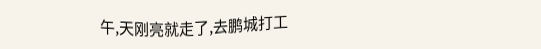午,天刚亮就走了,去鹏城打工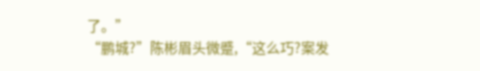了。”
“鹏城?”陈彬眉头微蹙,“这么巧?案发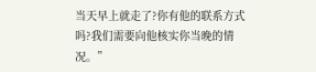当天早上就走了?你有他的联系方式吗?我们需要向他核实你当晚的情况。”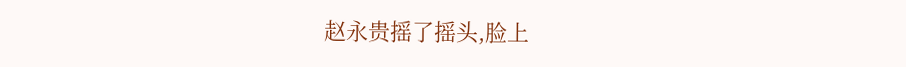赵永贵摇了摇头,脸上